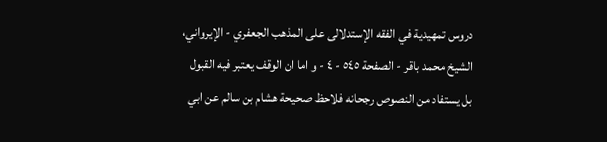دروس تمهيدية في الفقه الإستدلالى على المذهب الجعفري - الإيرواني، الشيخ محمد باقر - الصفحة ٥٤٥ - ٤ - و اما ان الوقف يعتبر فيه القبول
بل يستفاد من النصوص رجحانه فلاحظ صحيحة هشام بن سالم عن ابي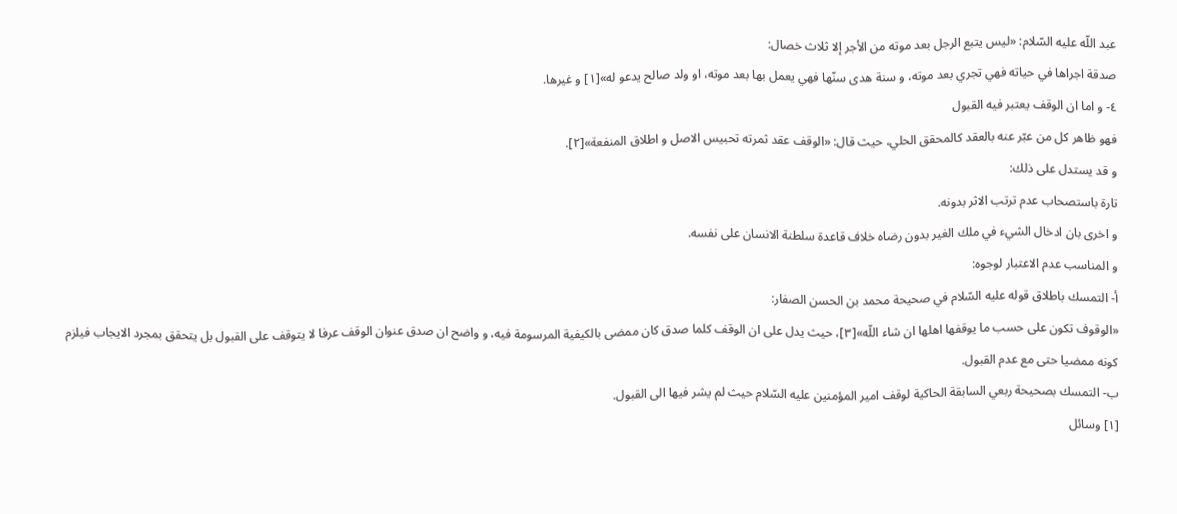عبد اللّه عليه السّلام: «ليس يتبع الرجل بعد موته من الأجر إلا ثلاث خصال:
صدقة اجراها في حياته فهي تجري بعد موته، و سنة هدى سنّها فهي يعمل بها بعد موته، او ولد صالح يدعو له»[١] و غيرها.
٤- و اما ان الوقف يعتبر فيه القبول
فهو ظاهر كل من عبّر عنه بالعقد كالمحقق الحلي، حيث قال: «الوقف عقد ثمرته تحبيس الاصل و اطلاق المنفعة»[٢].
و قد يستدل على ذلك:
تارة باستصحاب عدم ترتب الاثر بدونه.
و اخرى بان ادخال الشيء في ملك الغير بدون رضاه خلاف قاعدة سلطنة الانسان على نفسه.
و المناسب عدم الاعتبار لوجوه:
أ- التمسك باطلاق قوله عليه السّلام في صحيحة محمد بن الحسن الصفار:
«الوقوف تكون على حسب ما يوقفها اهلها ان شاء اللّه»[٣]، حيث يدل على ان الوقف كلما صدق كان ممضى بالكيفية المرسومة فيه، و واضح ان صدق عنوان الوقف عرفا لا يتوقف على القبول بل يتحقق بمجرد الايجاب فيلزم كونه ممضيا حتى مع عدم القبول.
ب- التمسك بصحيحة ربعي السابقة الحاكية لوقف امير المؤمنين عليه السّلام حيث لم يشر فيها الى القبول.
[١] وسائل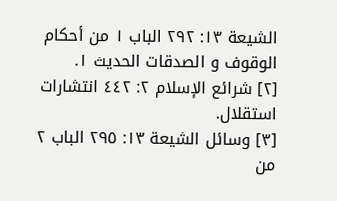الشيعة ١٣: ٢٩٢ الباب ١ من أحكام الوقوف و الصدقات الحديث ١.
[٢] شرائع الإسلام ٢: ٤٤٢ انتشارات استقلال.
[٣] وسائل الشيعة ١٣: ٢٩٥ الباب ٢ من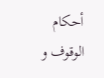أحكام الوقوف و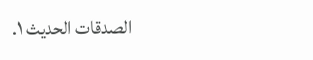الصدقات الحديث ١.